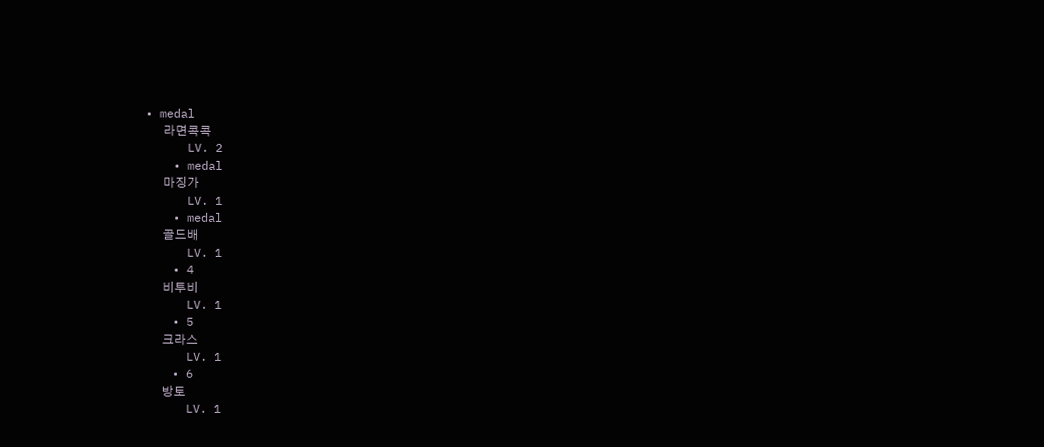• medal
      라면콕콕
      LV. 2
    • medal
      마징가
      LV. 1
    • medal
      골드배
      LV. 1
    • 4
      비투비
      LV. 1
    • 5
      크라스
      LV. 1
    • 6
      방토
      LV. 1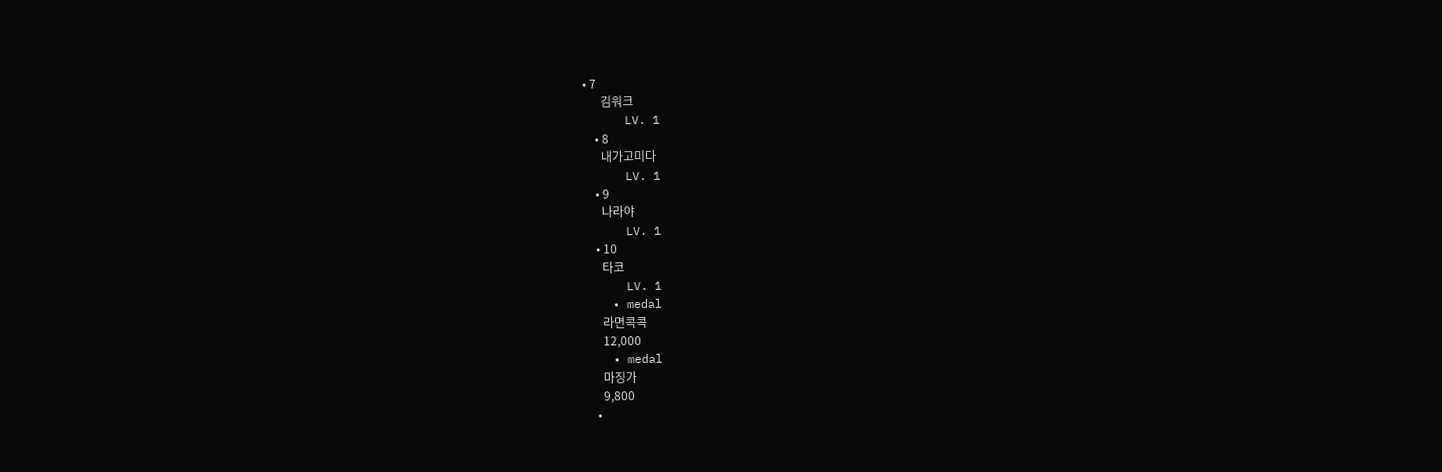• 7
      김워크
      LV. 1
    • 8
      내가고미다
      LV. 1
    • 9
      나라야
      LV. 1
    • 10
      타코
      LV. 1
    • medal
      라면콕콕
      12,000
    • medal
      마징가
      9,800
    •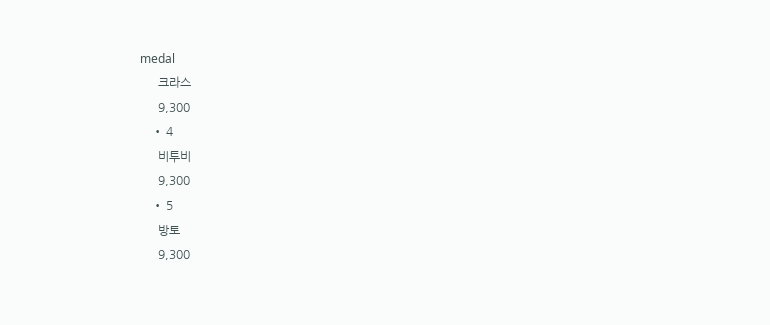medal
      크라스
      9,300
    • 4
      비투비
      9,300
    • 5
      방토
      9,300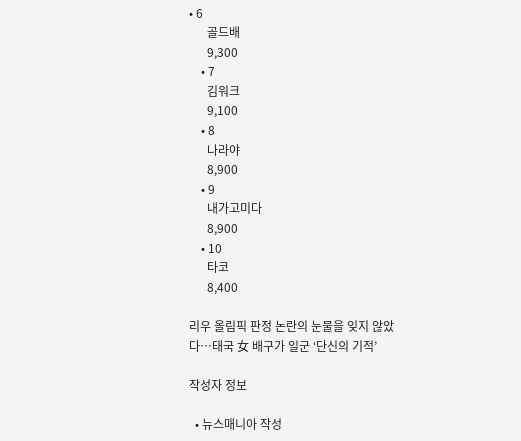• 6
      골드배
      9,300
    • 7
      김워크
      9,100
    • 8
      나라야
      8,900
    • 9
      내가고미다
      8,900
    • 10
      타코
      8,400

리우 올림픽 판정 논란의 눈물을 잊지 않았다…태국 女 배구가 일군 ‘단신의 기적’

작성자 정보

  • 뉴스매니아 작성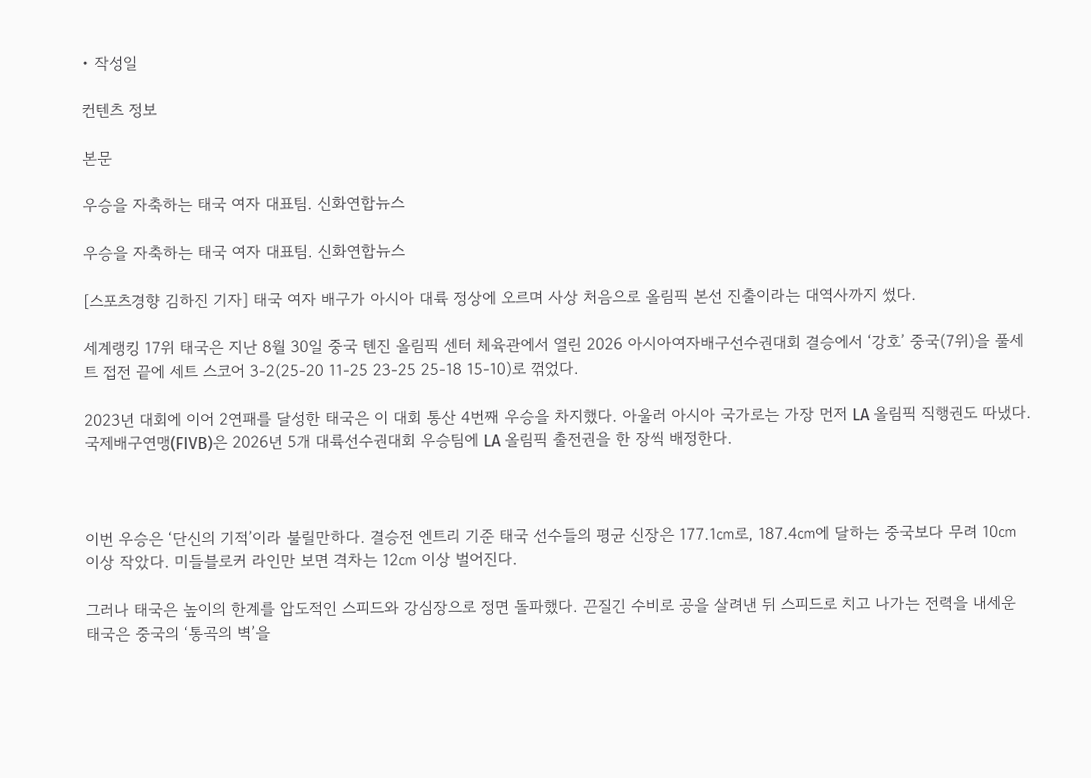• 작성일

컨텐츠 정보

본문

우승을 자축하는 태국 여자 대표팀. 신화연합뉴스

우승을 자축하는 태국 여자 대표팀. 신화연합뉴스

[스포츠경향 김하진 기자] 태국 여자 배구가 아시아 대륙 정상에 오르며 사상 처음으로 올림픽 본선 진출이라는 대역사까지 썼다.

세계랭킹 17위 태국은 지난 8월 30일 중국 톈진 올림픽 센터 체육관에서 열린 2026 아시아여자배구선수권대회 결승에서 ‘강호’ 중국(7위)을 풀세트 접전 끝에 세트 스코어 3-2(25-20 11-25 23-25 25-18 15-10)로 꺾었다.

2023년 대회에 이어 2연패를 달성한 태국은 이 대회 통산 4번째 우승을 차지했다. 아울러 아시아 국가로는 가장 먼저 LA 올림픽 직행권도 따냈다. 국제배구연맹(FIVB)은 2026년 5개 대륙선수권대회 우승팀에 LA 올림픽 출전권을 한 장씩 배정한다.



이번 우승은 ‘단신의 기적’이라 불릴만하다. 결승전 엔트리 기준 태국 선수들의 평균 신장은 177.1㎝로, 187.4㎝에 달하는 중국보다 무려 10㎝ 이상 작았다. 미들블로커 라인만 보면 격차는 12㎝ 이상 벌어진다.

그러나 태국은 높이의 한계를 압도적인 스피드와 강심장으로 정면 돌파했다. 끈질긴 수비로 공을 살려낸 뒤 스피드로 치고 나가는 전력을 내세운 태국은 중국의 ‘통곡의 벽’을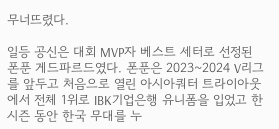무너뜨렸다.

일등 공신은 대회 MVP자 베스트 세터로 선정된 폰푼 게드파르드였다. 폰푼은 2023~2024 V리그를 앞두고 처음으로 열린 아시아쿼터 트라이아웃에서 전체 1위로 IBK기업은행 유니폼을 입었고 한 시즌 동안 한국 무대를 누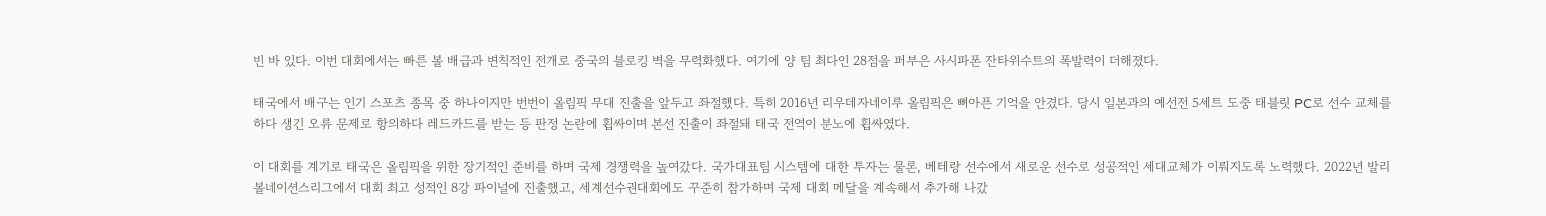빈 바 있다. 이번 대회에서는 빠른 볼 배급과 변칙적인 전개로 중국의 블로킹 벽을 무력화했다. 여기에 양 팀 최다인 28점을 퍼부은 사시파폰 잔타위수트의 폭발력이 더해졌다.

태국에서 배구는 인기 스포츠 종목 중 하나이지만 번번이 올림픽 무대 진출을 앞두고 좌절했다. 특히 2016년 리우데자네이루 올림픽은 뼈아픈 기억을 안겼다. 당시 일본과의 예선전 5세트 도중 태블릿 PC로 선수 교체를 하다 생긴 오류 문제로 항의하다 레드카드를 받는 등 판정 논란에 휩싸이며 본선 진출이 좌절돼 태국 전역이 분노에 휩싸였다.

이 대회를 계기로 태국은 올림픽을 위한 장기적인 준비를 하며 국제 경쟁력을 높여갔다. 국가대표팀 시스템에 대한 투자는 물론, 베테랑 선수에서 새로운 선수로 성공적인 세대교체가 이뤄지도록 노력했다. 2022년 발리볼네이션스리그에서 대회 최고 성적인 8강 파이널에 진출했고, 세계선수권대회에도 꾸준히 참가하며 국제 대회 메달을 계속해서 추가해 나갔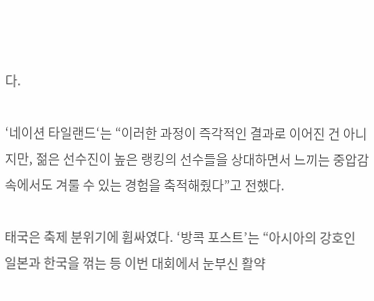다.

‘네이션 타일랜드‘는 “이러한 과정이 즉각적인 결과로 이어진 건 아니지만, 젊은 선수진이 높은 랭킹의 선수들을 상대하면서 느끼는 중압감 속에서도 겨룰 수 있는 경험을 축적해줬다”고 전했다.

태국은 축제 분위기에 휩싸였다. ‘방콕 포스트’는 “아시아의 강호인 일본과 한국을 꺾는 등 이번 대회에서 눈부신 활약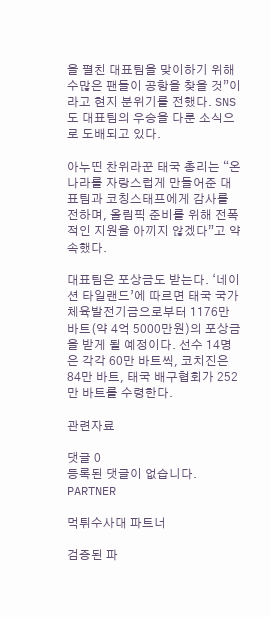을 펼친 대표팀을 맞이하기 위해 수많은 팬들이 공항을 찾을 것”이라고 현지 분위기를 전했다. SNS도 대표팀의 우승을 다룬 소식으로 도배되고 있다.

아누띤 찬위라꾼 태국 총리는 “온 나라를 자랑스럽게 만들어준 대표팀과 코칭스태프에게 감사를 전하며, 올림픽 준비를 위해 전폭적인 지원을 아끼지 않겠다”고 약속했다.

대표팀은 포상금도 받는다. ‘네이션 타일랜드’에 따르면 태국 국가체육발전기금으로부터 1176만 바트(약 4억 5000만원)의 포상금을 받게 될 예정이다. 선수 14명은 각각 60만 바트씩, 코치진은 84만 바트, 태국 배구협회가 252만 바트를 수령한다.

관련자료

댓글 0
등록된 댓글이 없습니다.
PARTNER

먹튀수사대 파트너

검증된 파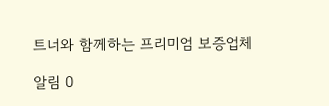트너와 함께하는 프리미엄 보증업체

알림 0